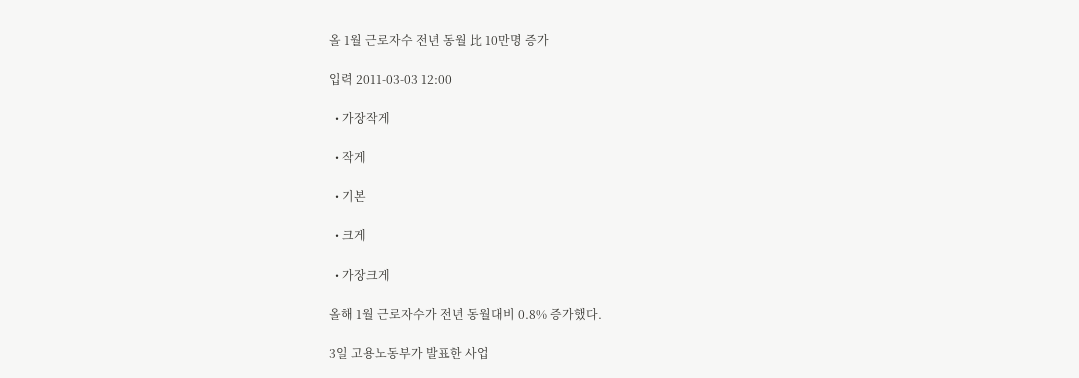올 1월 근로자수 전년 동월 比 10만명 증가

입력 2011-03-03 12:00

  • 가장작게

  • 작게

  • 기본

  • 크게

  • 가장크게

올해 1월 근로자수가 전년 동월대비 0.8% 증가했다.

3일 고용노동부가 발표한 사업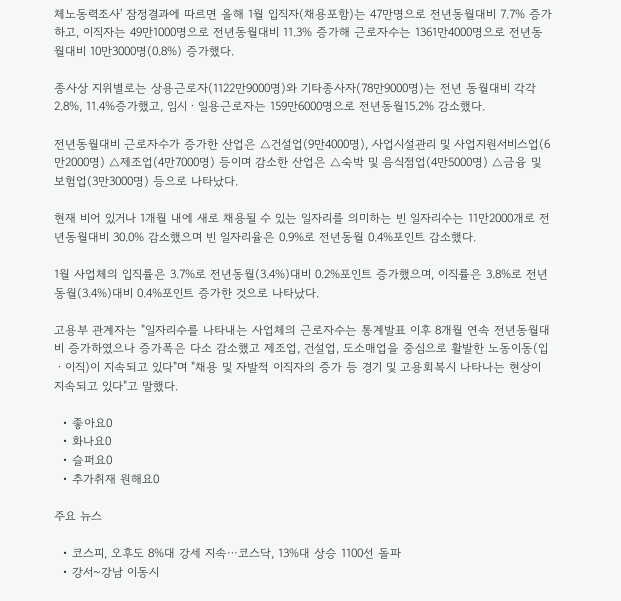체노동력조사' 잠정결과에 따르면 올해 1월 입직자(채용포함)는 47만명으로 전년동월대비 7.7% 증가하고, 이직자는 49만1000명으로 전년동월대비 11.3% 증가해 근로자수는 1361만4000명으로 전년동월대비 10만3000명(0.8%) 증가했다.

종사상 지위별로는 상용근로자(1122만9000명)와 기타종사자(78만9000명)는 전년 동월대비 각각 2.8%, 11.4%증가했고, 임시ㆍ일용근로자는 159만6000명으로 전년동월15.2% 감소했다.

전년동월대비 근로자수가 증가한 산업은 △건설업(9만4000명), 사업시설관리 및 사업지원서비스업(6만2000명) △제조업(4만7000명) 등이며 감소한 산업은 △숙박 및 음식점업(4만5000명) △금융 및 보험업(3만3000명) 등으로 나타났다.

현재 비어 있거나 1개월 내에 새로 채용될 수 있는 일자리를 의미하는 빈 일자리수는 11만2000개로 전년동월대비 30.0% 감소했으며 빈 일자리율은 0.9%로 전년동월 0.4%포인트 감소했다.

1월 사업체의 입직률은 3.7%로 전년동월(3.4%)대비 0.2%포인트 증가했으며, 이직률은 3.8%로 전년동월(3.4%)대비 0.4%포인트 증가한 것으로 나타났다.

고용부 관계자는 "일자리수를 나타내는 사업체의 근로자수는 통계발표 이후 8개월 연속 전년동월대비 증가하였으나 증가폭은 다소 감소했고 제조업, 건설업, 도소매업을 중심으로 활발한 노동이동(입ㆍ이직)이 지속되고 있다"며 "채용 및 자발적 이직자의 증가 등 경기 및 고용회복시 나타나는 현상이 지속되고 있다"고 말했다.

  • 좋아요0
  • 화나요0
  • 슬퍼요0
  • 추가취재 원해요0

주요 뉴스

  • 코스피, 오후도 8%대 강세 지속⋯코스닥, 13%대 상승 1100선 돌파
  • 강서~강남 이동시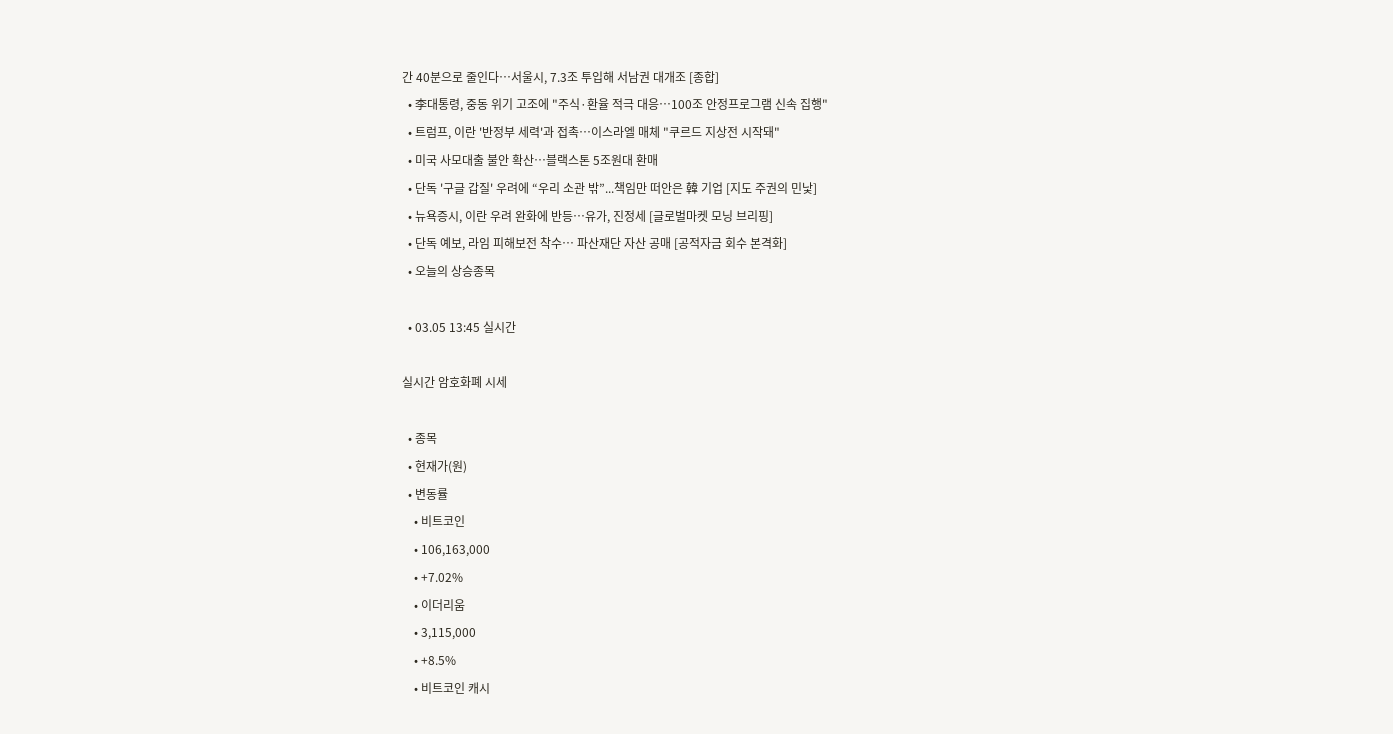간 40분으로 줄인다…서울시, 7.3조 투입해 서남권 대개조 [종합]
  • 李대통령, 중동 위기 고조에 "주식·환율 적극 대응…100조 안정프로그램 신속 집행"
  • 트럼프, 이란 '반정부 세력'과 접촉⋯이스라엘 매체 "쿠르드 지상전 시작돼"
  • 미국 사모대출 불안 확산…블랙스톤 5조원대 환매
  • 단독 '구글 갑질' 우려에 “우리 소관 밖”...책임만 떠안은 韓 기업 [지도 주권의 민낯]
  • 뉴욕증시, 이란 우려 완화에 반등…유가, 진정세 [글로벌마켓 모닝 브리핑]
  • 단독 예보, 라임 피해보전 착수⋯ 파산재단 자산 공매 [공적자금 회수 본격화]
  • 오늘의 상승종목

  • 03.05 13:45 실시간

실시간 암호화폐 시세

  • 종목
  • 현재가(원)
  • 변동률
    • 비트코인
    • 106,163,000
    • +7.02%
    • 이더리움
    • 3,115,000
    • +8.5%
    • 비트코인 캐시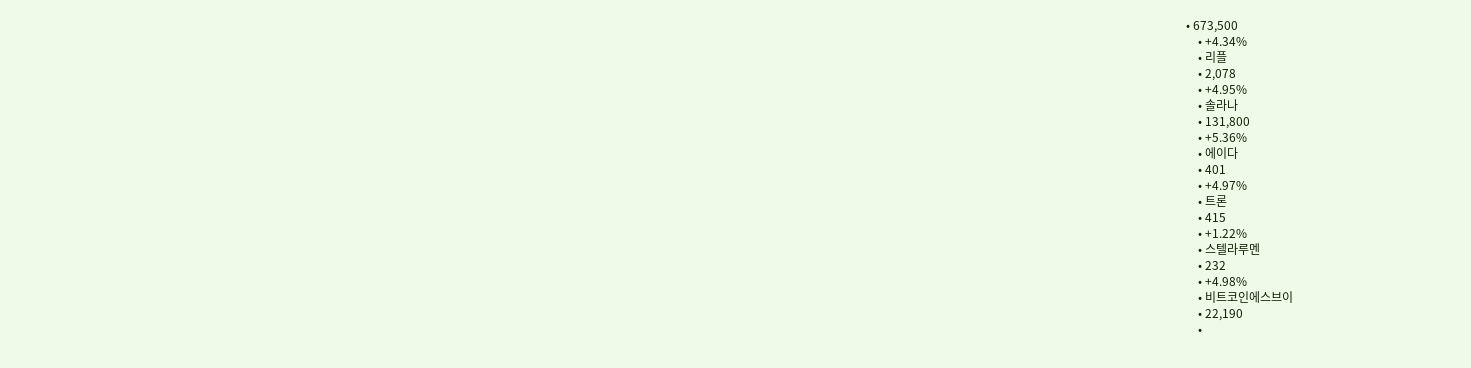• 673,500
    • +4.34%
    • 리플
    • 2,078
    • +4.95%
    • 솔라나
    • 131,800
    • +5.36%
    • 에이다
    • 401
    • +4.97%
    • 트론
    • 415
    • +1.22%
    • 스텔라루멘
    • 232
    • +4.98%
    • 비트코인에스브이
    • 22,190
    •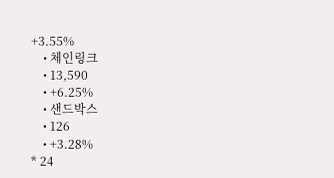+3.55%
    • 체인링크
    • 13,590
    • +6.25%
    • 샌드박스
    • 126
    • +3.28%
* 24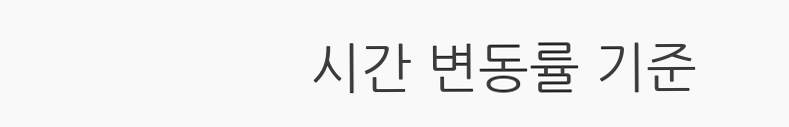시간 변동률 기준